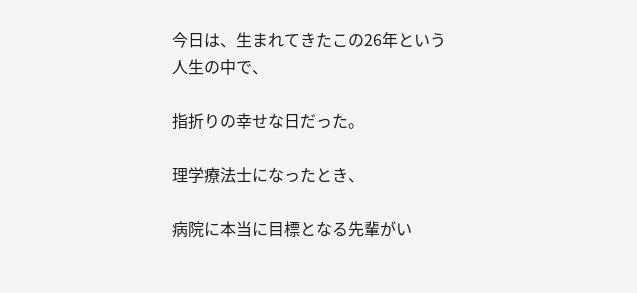今日は、生まれてきたこの26年という人生の中で、

指折りの幸せな日だった。

理学療法士になったとき、

病院に本当に目標となる先輩がい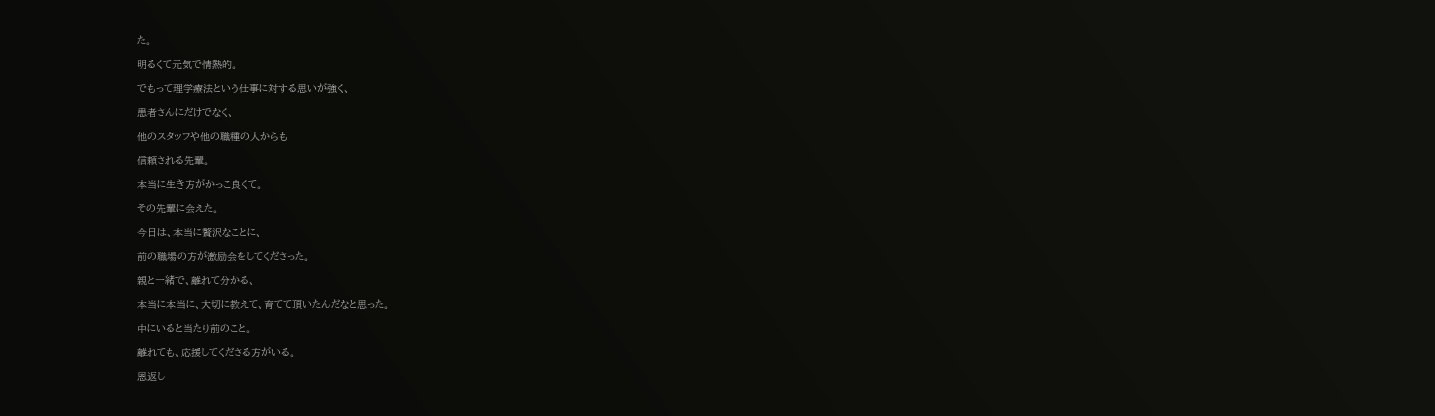た。

明るくて元気で情熱的。

でもって理学療法という仕事に対する思いが強く、

患者さんにだけでなく、

他のスタッフや他の職種の人からも

信頼される先輩。

本当に生き方がかっこ良くて。

その先輩に会えた。

今日は、本当に贅沢なことに、

前の職場の方が激励会をしてくださった。

親と一緒で、離れて分かる、

本当に本当に、大切に教えて、育てて頂いたんだなと思った。

中にいると当たり前のこと。

離れても、応援してくださる方がいる。

恩返し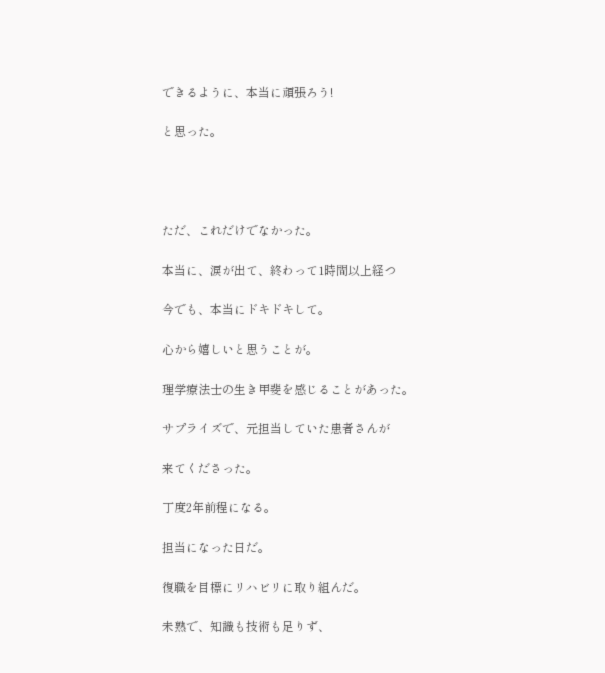できるように、本当に頑張ろう!

と思った。




ただ、これだけでなかった。

本当に、涙が出て、終わって1時間以上経つ

今でも、本当にドキドキして。

心から嬉しいと思うことが。

理学療法士の生き甲斐を感じることがあった。

サプライズで、元担当していた患者さんが

来てくださった。

丁度2年前程になる。

担当になった日だ。

復職を目標にリハビリに取り組んだ。

未熟で、知識も技術も足りず、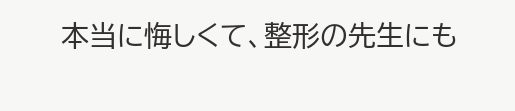本当に悔しくて、整形の先生にも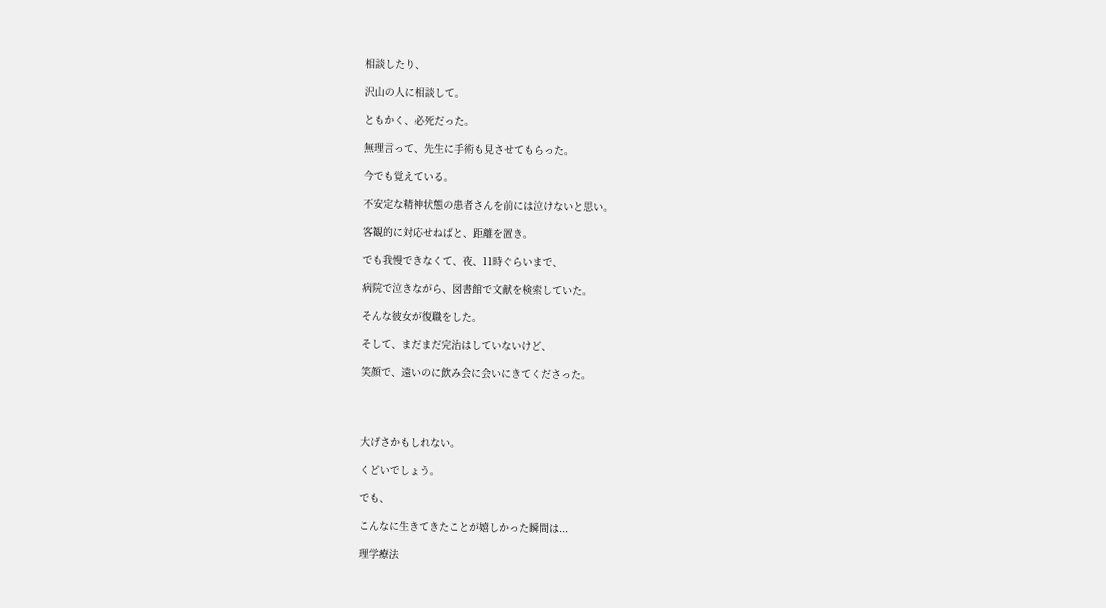相談したり、

沢山の人に相談して。

ともかく、必死だった。

無理言って、先生に手術も見させてもらった。

今でも覚えている。

不安定な精神状態の患者さんを前には泣けないと思い。

客観的に対応せねばと、距離を置き。

でも我慢できなくて、夜、11時ぐらいまで、

病院で泣きながら、図書館で文献を検索していた。

そんな彼女が復職をした。

そして、まだまだ完治はしていないけど、

笑顔で、遠いのに飲み会に会いにきてくださった。




大げさかもしれない。

くどいでしょう。

でも、

こんなに生きてきたことが嬉しかった瞬間は...

理学療法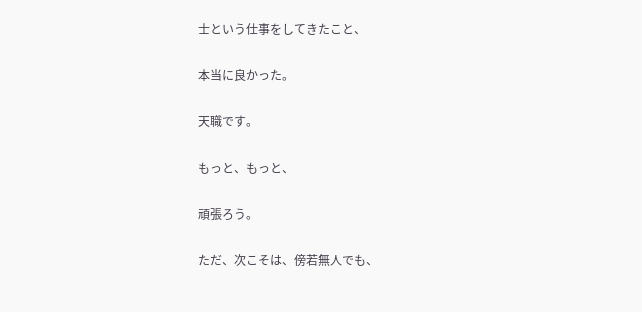士という仕事をしてきたこと、

本当に良かった。

天職です。

もっと、もっと、

頑張ろう。

ただ、次こそは、傍若無人でも、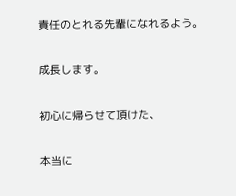責任のとれる先輩になれるよう。

成長します。

初心に帰らせて頂けた、

本当に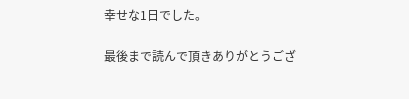幸せな1日でした。

最後まで読んで頂きありがとうござ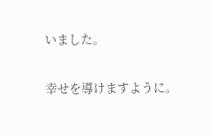いました。

幸せを導けますように。